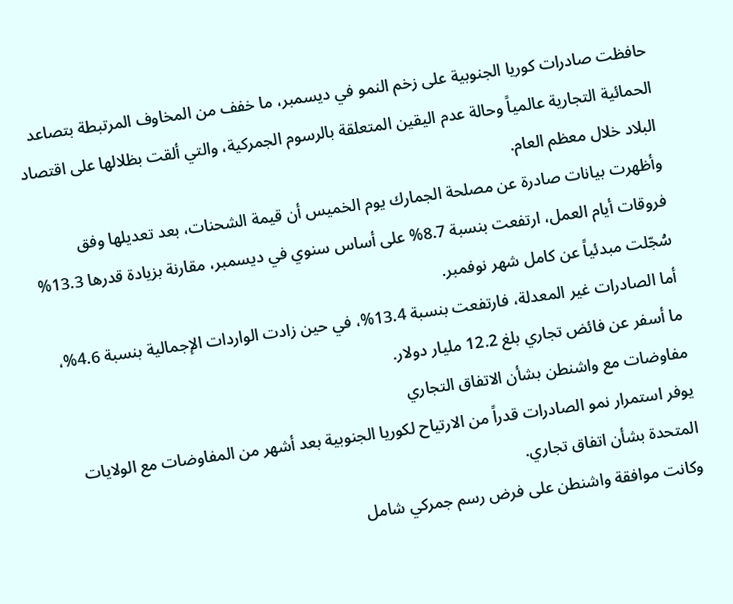حافظت صادرات كوريا الجنوبية على زخم النمو في ديسمبر، ما خفف من المخاوف المرتبطة بتصاعد الحمائية التجارية عالمياً وحالة عدم اليقين المتعلقة بالرسوم الجمركية، والتي ألقت بظلالها على اقتصاد البلاد خلال معظم العام.
وأظهرت بيانات صادرة عن مصلحة الجمارك يوم الخميس أن قيمة الشحنات، بعد تعديلها وفق فروقات أيام العمل، ارتفعت بنسبة 8.7% على أساس سنوي في ديسمبر، مقارنة بزيادة قدرها 13.3% سُجّلت مبدئياً عن كامل شهر نوفمبر.
أما الصادرات غير المعدلة، فارتفعت بنسبة 13.4%، في حين زادت الواردات الإجمالية بنسبة 4.6%، ما أسفر عن فائض تجاري بلغ 12.2 مليار دولار.
مفاوضات مع واشنطن بشأن الاتفاق التجاري
يوفر استمرار نمو الصادرات قدراً من الارتياح لكوريا الجنوبية بعد أشهر من المفاوضات مع الولايات المتحدة بشأن اتفاق تجاري.
وكانت موافقة واشنطن على فرض رسم جمركي شامل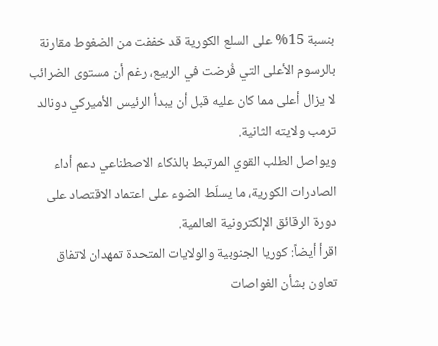بنسبة 15% على السلع الكورية قد خففت من الضغوط مقارنة بالرسوم الأعلى التي فُرضت في الربيع، رغم أن مستوى الضرائب لا يزال أعلى مما كان عليه قبل أن يبدأ الرئيس الأميركي دونالد ترمب ولايته الثانية.
ويواصل الطلب القوي المرتبط بالذكاء الاصطناعي دعم أداء الصادرات الكورية، ما يسلّط الضوء على اعتماد الاقتصاد على دورة الرقائق الإلكترونية العالمية.
اقرأ أيضاً: كوريا الجنوبية والولايات المتحدة تمهدان لاتفاق تعاون بشأن الغواصات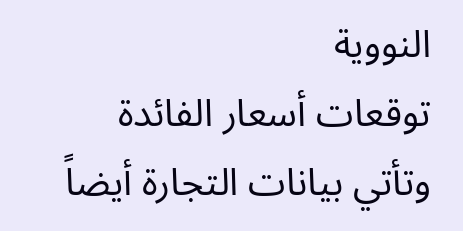النووية
توقعات أسعار الفائدة
وتأتي بيانات التجارة أيضاً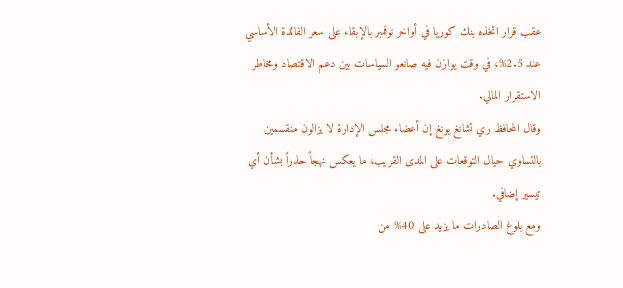عقب قرار اتخذه بنك كوريا في أواخر نوفمبر بالإبقاء على سعر الفائدة الأساسي عند 2.5%، في وقت يوازن فيه صانعو السياسات بين دعم الاقتصاد ومخاطر الاستقرار المالي.
وقال المحافظ ري تشانغ يونغ إن أعضاء مجلس الإدارة لا يزالون منقسمين بالتساوي حيال التوقعات على المدى القريب، ما يعكس نهجاً حذراً بشأن أي تيسير إضافي.
ومع بلوغ الصادرات ما يزيد على 40% من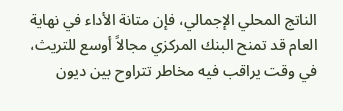الناتج المحلي الإجمالي، فإن متانة الأداء في نهاية العام قد تمنح البنك المركزي مجالاً أوسع للتريث، في وقت يراقب فيه مخاطر تتراوح بين ديون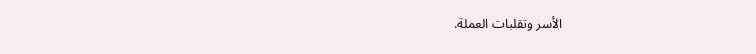الأسر وتقلبات العملة.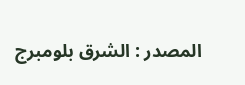المصدر : الشرق بلومبرج